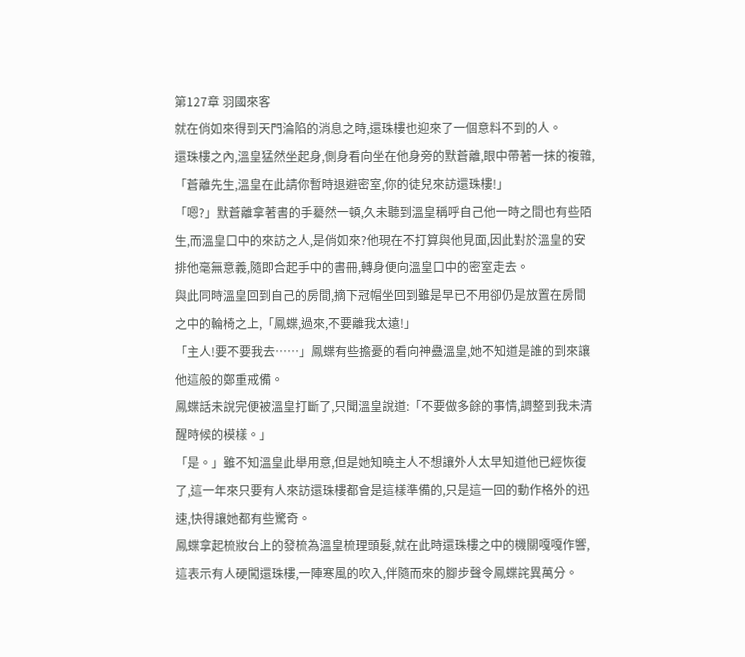第127章 羽國來客
就在俏如來得到天門淪陷的消息之時,還珠樓也迎來了一個意料不到的人。
還珠樓之內,溫皇猛然坐起身,側身看向坐在他身旁的默蒼離,眼中帶著一抹的複雜,「蒼離先生,溫皇在此請你暫時退避密室,你的徒兒來訪還珠樓!」
「嗯?」默蒼離拿著書的手驀然一頓,久未聽到溫皇稱呼自己他一時之間也有些陌生,而溫皇口中的來訪之人,是俏如來?他現在不打算與他見面,因此對於溫皇的安排他毫無意義,隨即合起手中的書冊,轉身便向溫皇口中的密室走去。
與此同時溫皇回到自己的房間,摘下冠帽坐回到雖是早已不用卻仍是放置在房間之中的輪椅之上,「鳳蝶,過來,不要離我太遠!」
「主人!要不要我去……」鳳蝶有些擔憂的看向神蠱溫皇,她不知道是誰的到來讓他這般的鄭重戒備。
鳳蝶話未說完便被溫皇打斷了,只聞溫皇說道:「不要做多餘的事情,調整到我未清醒時候的模樣。」
「是。」雖不知溫皇此舉用意,但是她知曉主人不想讓外人太早知道他已經恢復了,這一年來只要有人來訪還珠樓都會是這樣準備的,只是這一回的動作格外的迅速,快得讓她都有些驚奇。
鳳蝶拿起梳妝台上的發梳為溫皇梳理頭髮,就在此時還珠樓之中的機關嘎嘎作響,這表示有人硬闖還珠樓,一陣寒風的吹入,伴隨而來的腳步聲令鳳蝶詫異萬分。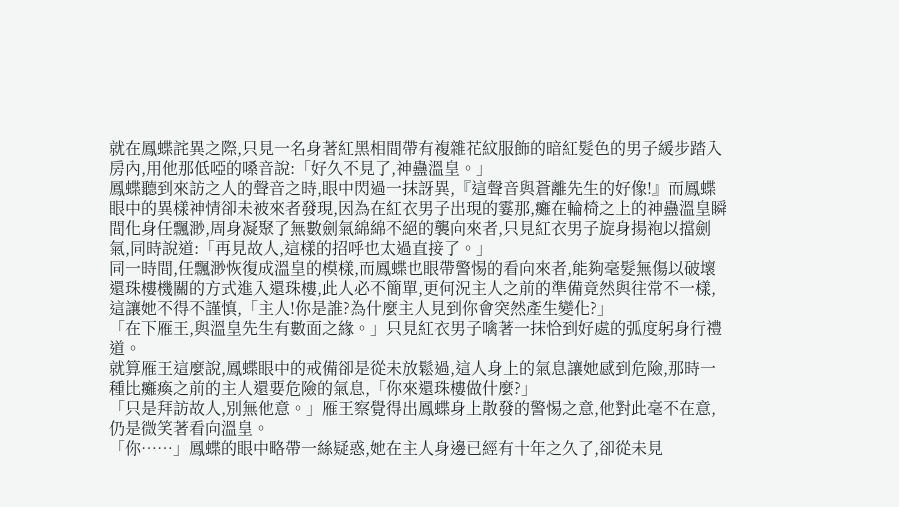就在鳳蝶詫異之際,只見一名身著紅黑相間帶有複雜花紋服飾的暗紅髮色的男子緩步踏入房內,用他那低啞的嗓音說:「好久不見了,神蠱溫皇。」
鳳蝶聽到來訪之人的聲音之時,眼中閃過一抹訝異,『這聲音與蒼離先生的好像!』而鳳蝶眼中的異樣神情卻未被來者發現,因為在紅衣男子出現的霎那,癱在輪椅之上的神蠱溫皇瞬間化身任飄渺,周身凝聚了無數劍氣綿綿不絕的襲向來者,只見紅衣男子旋身揚袍以擋劍氣,同時說道:「再見故人,這樣的招呼也太過直接了。」
同一時間,任飄渺恢復成溫皇的模樣,而鳳蝶也眼帶警惕的看向來者,能夠毫髮無傷以破壞還珠樓機關的方式進入還珠樓,此人必不簡單,更何況主人之前的準備竟然與往常不一樣,這讓她不得不謹慎,「主人!你是誰?為什麼主人見到你會突然產生變化?」
「在下雁王,與溫皇先生有數面之緣。」只見紅衣男子噙著一抹恰到好處的弧度躬身行禮道。
就算雁王這麼說,鳳蝶眼中的戒備卻是從未放鬆過,這人身上的氣息讓她感到危險,那時一種比癱瘓之前的主人還要危險的氣息,「你來還珠樓做什麼?」
「只是拜訪故人,別無他意。」雁王察覺得出鳳蝶身上散發的警惕之意,他對此毫不在意,仍是微笑著看向溫皇。
「你……」鳳蝶的眼中略帶一絲疑惑,她在主人身邊已經有十年之久了,卻從未見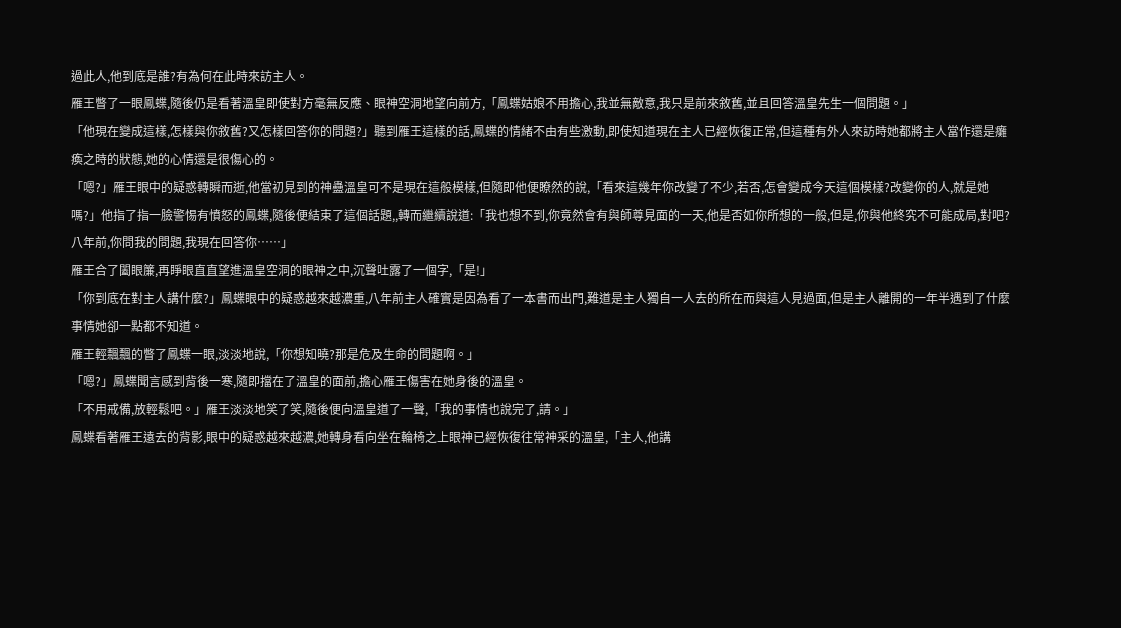過此人,他到底是誰?有為何在此時來訪主人。
雁王瞥了一眼鳳蝶,隨後仍是看著溫皇即使對方毫無反應、眼神空洞地望向前方,「鳳蝶姑娘不用擔心,我並無敵意,我只是前來敘舊,並且回答溫皇先生一個問題。」
「他現在變成這樣,怎樣與你敘舊?又怎樣回答你的問題?」聽到雁王這樣的話,鳳蝶的情緒不由有些激動,即使知道現在主人已經恢復正常,但這種有外人來訪時她都將主人當作還是癱瘓之時的狀態,她的心情還是很傷心的。
「嗯?」雁王眼中的疑惑轉瞬而逝,他當初見到的神蠱溫皇可不是現在這般模樣,但隨即他便瞭然的說,「看來這幾年你改變了不少,若否,怎會變成今天這個模樣?改變你的人,就是她嗎?」他指了指一臉警惕有憤怒的鳳蝶,隨後便結束了這個話題,,轉而繼續說道:「我也想不到,你竟然會有與師尊見面的一天,他是否如你所想的一般,但是,你與他終究不可能成局,對吧?八年前,你問我的問題,我現在回答你……」
雁王合了闔眼簾,再睜眼直直望進溫皇空洞的眼神之中,沉聲吐露了一個字,「是!」
「你到底在對主人講什麼?」鳳蝶眼中的疑惑越來越濃重,八年前主人確實是因為看了一本書而出門,難道是主人獨自一人去的所在而與這人見過面,但是主人離開的一年半遇到了什麼事情她卻一點都不知道。
雁王輕飄飄的瞥了鳳蝶一眼,淡淡地說,「你想知曉?那是危及生命的問題啊。」
「嗯?」鳳蝶聞言感到背後一寒,隨即擋在了溫皇的面前,擔心雁王傷害在她身後的溫皇。
「不用戒備,放輕鬆吧。」雁王淡淡地笑了笑,隨後便向溫皇道了一聲,「我的事情也說完了,請。」
鳳蝶看著雁王遠去的背影,眼中的疑惑越來越濃,她轉身看向坐在輪椅之上眼神已經恢復往常神采的溫皇,「主人,他講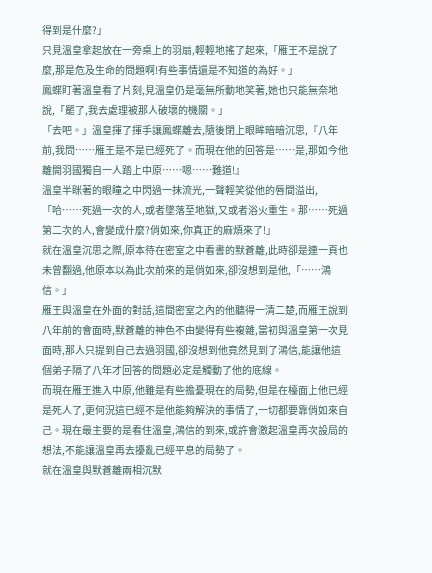得到是什麼?」
只見溫皇拿起放在一旁桌上的羽扇,輕輕地搖了起來,「雁王不是說了麼,那是危及生命的問題啊!有些事情還是不知道的為好。」
鳳蝶盯著溫皇看了片刻,見溫皇仍是毫無所動地笑著,她也只能無奈地說,「罷了,我去處理被那人破壞的機關。」
「去吧。」溫皇揮了揮手讓鳳蝶離去,隨後閉上眼眸暗暗沉思,『八年前,我問……雁王是不是已經死了。而現在他的回答是……是,那如今他離開羽國獨自一人踏上中原……嗯……難道!』
溫皇半眯著的眼瞳之中閃過一抹流光,一聲輕笑從他的唇間溢出,「哈……死過一次的人,或者墜落至地獄,又或者浴火重生。那……死過第二次的人,會變成什麼?俏如來,你真正的麻煩來了!」
就在溫皇沉思之際,原本待在密室之中看書的默蒼離,此時卻是連一頁也未曾翻過,他原本以為此次前來的是俏如來,卻沒想到是他,「……鴻信。」
雁王與溫皇在外面的對話,這間密室之內的他聽得一清二楚,而雁王說到八年前的會面時,默蒼離的神色不由變得有些複雜,當初與溫皇第一次見面時,那人只提到自己去過羽國,卻沒想到他竟然見到了鴻信,能讓他這個弟子隔了八年才回答的問題必定是觸動了他的底線。
而現在雁王進入中原,他雖是有些擔憂現在的局勢,但是在檯面上他已經是死人了,更何況這已經不是他能夠解決的事情了,一切都要靠俏如來自己。現在最主要的是看住溫皇,鴻信的到來,或許會激起溫皇再次設局的想法,不能讓溫皇再去擾亂已經平息的局勢了。
就在溫皇與默蒼離兩相沉默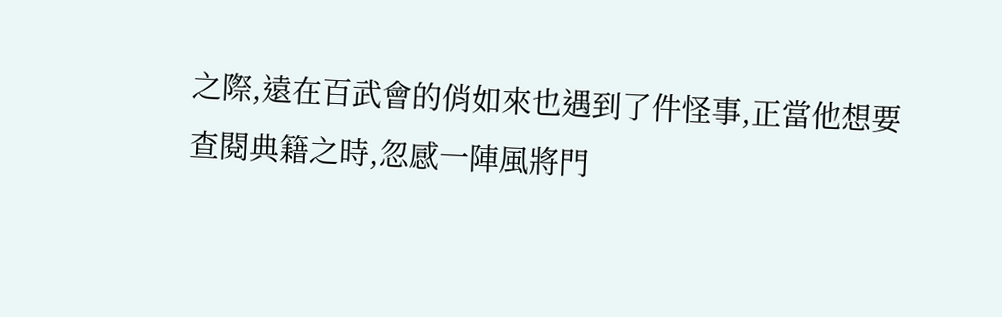之際,遠在百武會的俏如來也遇到了件怪事,正當他想要查閱典籍之時,忽感一陣風將門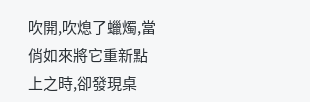吹開,吹熄了蠟燭,當俏如來將它重新點上之時,卻發現桌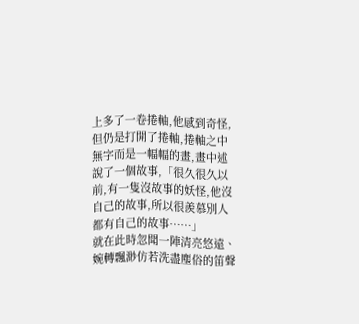上多了一卷捲軸,他感到奇怪,但仍是打開了捲軸,捲軸之中無字而是一幅幅的畫,畫中述說了一個故事,「很久很久以前,有一隻沒故事的妖怪,他沒自己的故事,所以很羨慕別人都有自己的故事……」
就在此時忽聞一陣清亮悠遠、婉轉飄渺仿若洗盡塵俗的笛聲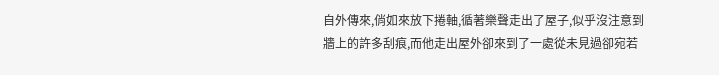自外傳來,俏如來放下捲軸,循著樂聲走出了屋子,似乎沒注意到牆上的許多刮痕,而他走出屋外卻來到了一處從未見過卻宛若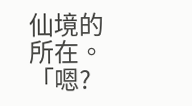仙境的所在。
「嗯?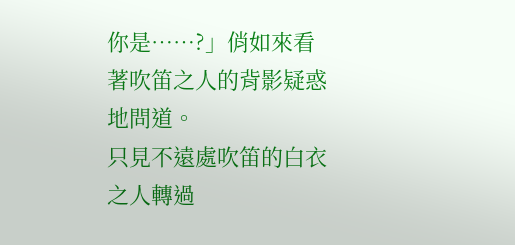你是……?」俏如來看著吹笛之人的背影疑惑地問道。
只見不遠處吹笛的白衣之人轉過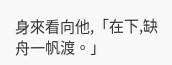身來看向他,「在下,缺舟一帆渡。」